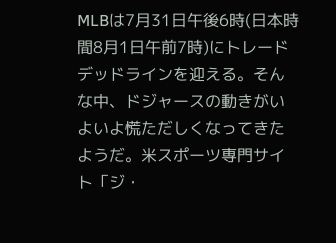MLBは7月31日午後6時(日本時間8月1日午前7時)にトレードデッドラインを迎える。そんな中、ドジャースの動きがいよいよ慌ただしくなってきたようだ。米スポーツ専門サイト「ジ・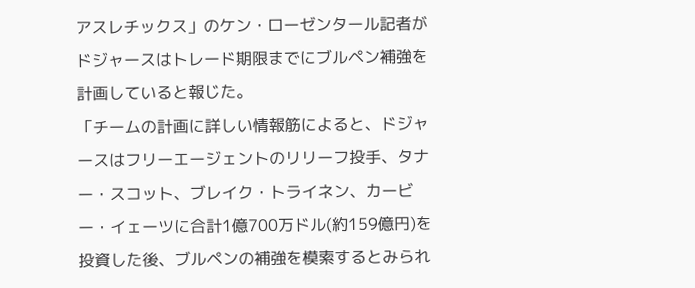アスレチックス」のケン・ローゼンタール記者がドジャースはトレード期限までにブルペン補強を計画していると報じた。
「チームの計画に詳しい情報筋によると、ドジャースはフリーエージェントのリリーフ投手、タナー・スコット、ブレイク・トライネン、カービー・イェーツに合計1億700万ドル(約159億円)を投資した後、ブルペンの補強を模索するとみられ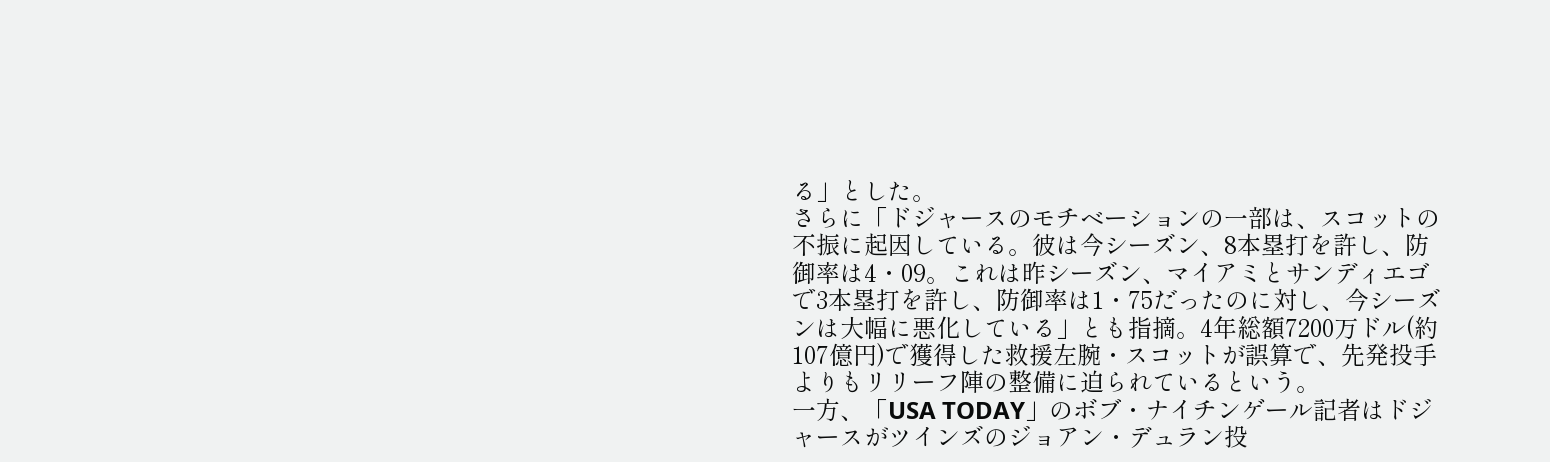る」とした。
さらに「ドジャースのモチベーションの一部は、スコットの不振に起因している。彼は今シーズン、8本塁打を許し、防御率は4・09。これは昨シーズン、マイアミとサンディエゴで3本塁打を許し、防御率は1・75だったのに対し、今シーズンは大幅に悪化している」とも指摘。4年総額7200万ドル(約107億円)で獲得した救援左腕・スコットが誤算で、先発投手よりもリリーフ陣の整備に迫られているという。
一方、「USA TODAY」のボブ・ナイチンゲール記者はドジャースがツインズのジョアン・デュラン投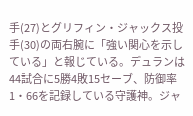手(27)とグリフィン・ジャックス投手(30)の両右腕に「強い関心を示している」と報じている。デュランは44試合に5勝4敗15セーブ、防御率1・66を記録している守護神。ジャ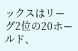ックスはリーグ2位の20ホールド、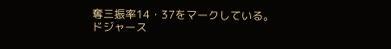奪三振率14・37をマークしている。
ドジャース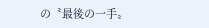の〝最後の一手〟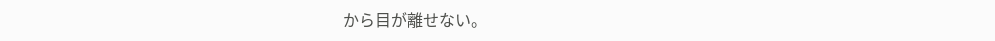から目が離せない。